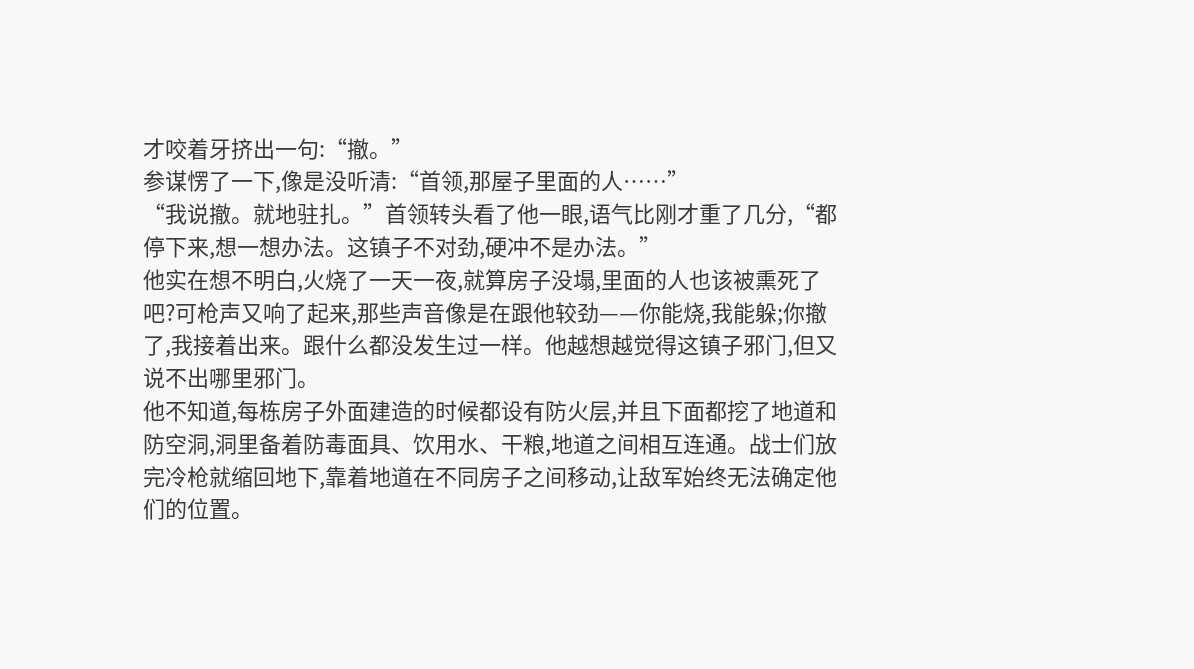才咬着牙挤出一句:“撤。”
参谋愣了一下,像是没听清:“首领,那屋子里面的人……”
“我说撤。就地驻扎。”首领转头看了他一眼,语气比刚才重了几分,“都停下来,想一想办法。这镇子不对劲,硬冲不是办法。”
他实在想不明白,火烧了一天一夜,就算房子没塌,里面的人也该被熏死了吧?可枪声又响了起来,那些声音像是在跟他较劲——你能烧,我能躲;你撤了,我接着出来。跟什么都没发生过一样。他越想越觉得这镇子邪门,但又说不出哪里邪门。
他不知道,每栋房子外面建造的时候都设有防火层,并且下面都挖了地道和防空洞,洞里备着防毒面具、饮用水、干粮,地道之间相互连通。战士们放完冷枪就缩回地下,靠着地道在不同房子之间移动,让敌军始终无法确定他们的位置。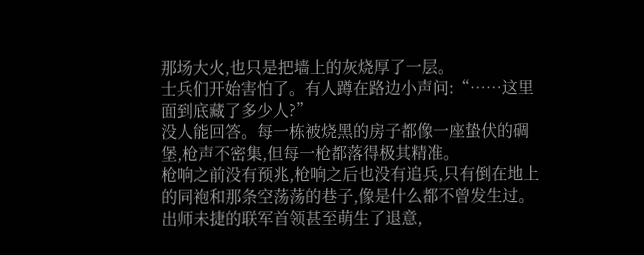那场大火,也只是把墙上的灰烧厚了一层。
士兵们开始害怕了。有人蹲在路边小声问:“……这里面到底藏了多少人?”
没人能回答。每一栋被烧黑的房子都像一座蛰伏的碉堡,枪声不密集,但每一枪都落得极其精准。
枪响之前没有预兆,枪响之后也没有追兵,只有倒在地上的同袍和那条空荡荡的巷子,像是什么都不曾发生过。
出师未捷的联军首领甚至萌生了退意,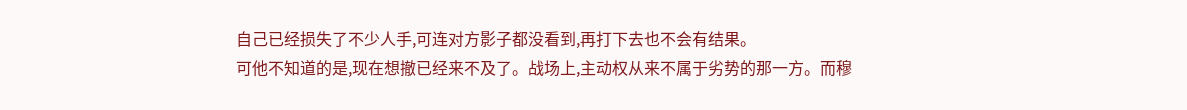自己已经损失了不少人手,可连对方影子都没看到,再打下去也不会有结果。
可他不知道的是,现在想撤已经来不及了。战场上,主动权从来不属于劣势的那一方。而穆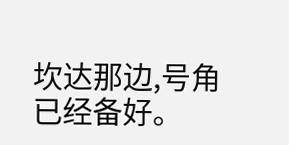坎达那边,号角已经备好。